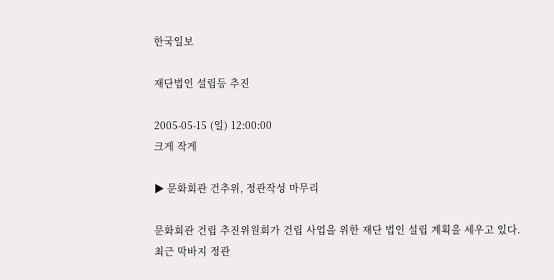한국일보

재단법인 설립등 추진

2005-05-15 (일) 12:00:00
크게 작게

▶ 문화회관 건추위, 정관작성 마무리

문화회관 건립 추진위원회가 건립 사업을 위한 재단 법인 설립 계획을 세우고 있다.
최근 막바지 정관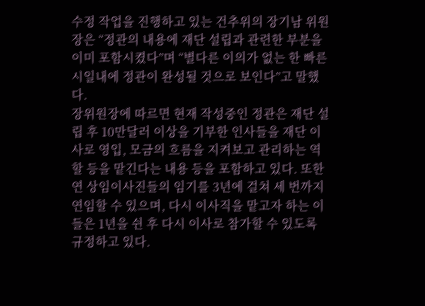수정 작업을 진행하고 있는 건추위의 장기남 위원장은 “정관의 내용에 재단 설립과 관련한 부분을 이미 포함시켰다”며 “별다른 이의가 없는 한 빠른시일내에 정관이 완성될 것으로 보인다”고 말했다.
장위원장에 따르면 현재 작성중인 정관은 재단 설립 후 10만달러 이상을 기부한 인사들을 재단 이사로 영입, 모금의 흐름을 지켜보고 관리하는 역할 등을 맡긴다는 내용 등을 포함하고 있다. 또한 연 상임이사진들의 임기를 3년에 걸쳐 세 번까지 연임할 수 있으며, 다시 이사직을 맡고자 하는 이들은 1년을 쉰 후 다시 이사로 참가할 수 있도록 규정하고 있다.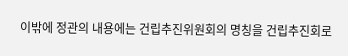이밖에 정관의 내용에는 건립추진위원회의 명칭을 건립추진회로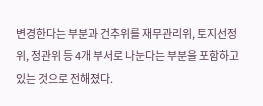변경한다는 부분과 건추위를 재무관리위, 토지선정위, 정관위 등 4개 부서로 나눈다는 부분을 포함하고 있는 것으로 전해졌다.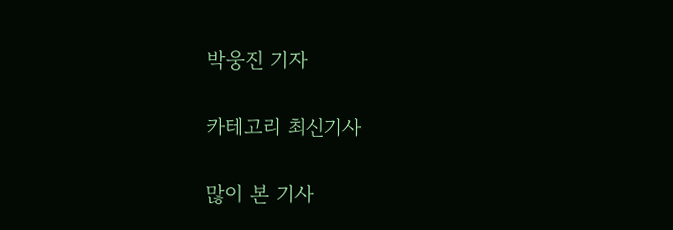박웅진 기자

카테고리 최신기사

많이 본 기사